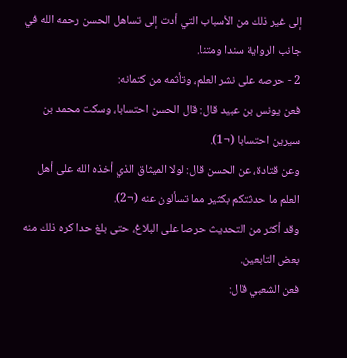إلى غير ذلك من الأسباب التي أدت إلى تساهل الحسن رحمه الله في جانب الرواية سندا ومتنا.
2 - حرصه على نشر العلم، وتأثمه من كتمانه:
فعن يونس بن عبيد قال: قال الحسن احتسابا، وسكت محمد بن سيرين احتسابا (¬1).
وعن قتادة، عن الحسن قال: لولا الميثاق الذي أخذه الله على أهل العلم ما حدثتكم بكثير مما تسألون عنه (¬2).
وقد أكثر من التحديث حرصا على البلاغ، حتى بلغ حدا كره ذلك منه بعض التابعين.
فعن الشعبي قال: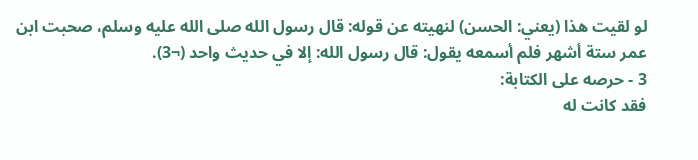لو لقيت هذا (يعني: الحسن) لنهيته عن قوله: قال رسول الله صلى الله عليه وسلم، صحبت ابن عمر ستة أشهر فلم أسمعه يقول: قال رسول الله: إلا في حديث واحد (¬3).
3 - حرصه على الكتابة:
فقد كانت له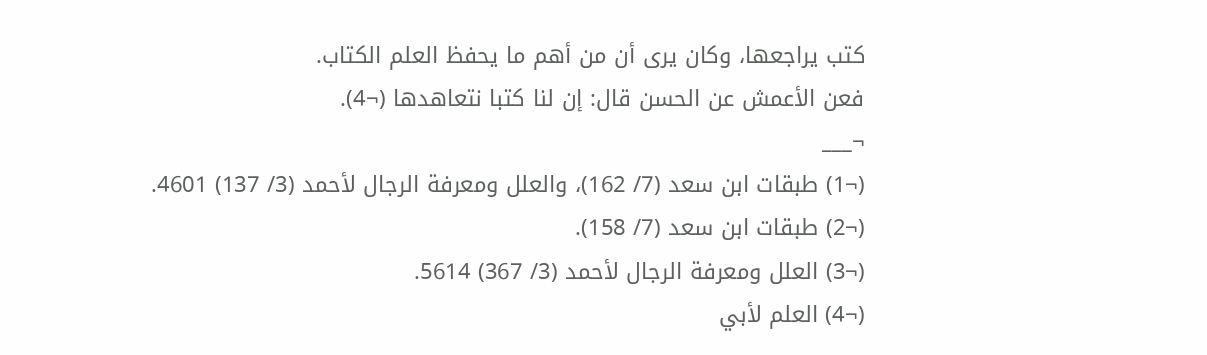كتب يراجعها، وكان يرى أن من أهم ما يحفظ العلم الكتاب.
فعن الأعمش عن الحسن قال: إن لنا كتبا نتعاهدها (¬4).
¬___
(¬1) طبقات ابن سعد (7/ 162)، والعلل ومعرفة الرجال لأحمد (3/ 137) 4601.
(¬2) طبقات ابن سعد (7/ 158).
(¬3) العلل ومعرفة الرجال لأحمد (3/ 367) 5614.
(¬4) العلم لأبي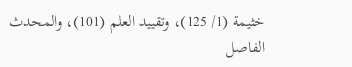خثيمة (1/ 125)، وتقييد العلم (101)، والمحدث الفاصل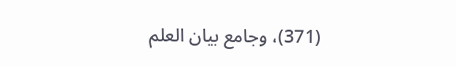(371)، وجامع بيان العلم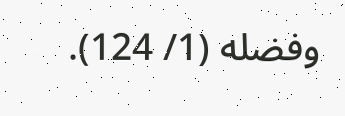وفضله (1/ 124).